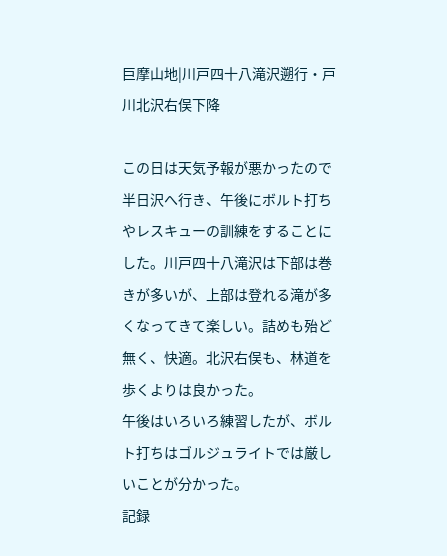巨摩山地|川戸四十八滝沢遡行・戸川北沢右俣下降

この日は天気予報が悪かったので半日沢へ行き、午後にボルト打ちやレスキューの訓練をすることにした。川戸四十八滝沢は下部は巻きが多いが、上部は登れる滝が多くなってきて楽しい。詰めも殆ど無く、快適。北沢右俣も、林道を歩くよりは良かった。
午後はいろいろ練習したが、ボルト打ちはゴルジュライトでは厳しいことが分かった。
記録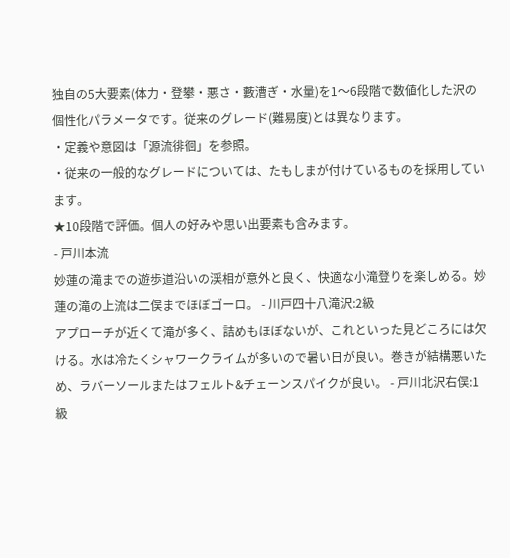独自の5大要素(体力・登攀・悪さ・藪漕ぎ・水量)を1〜6段階で数値化した沢の個性化パラメータです。従来のグレード(難易度)とは異なります。
・定義や意図は「源流徘徊」を参照。
・従来の一般的なグレードについては、たもしまが付けているものを採用しています。
★10段階で評価。個人の好みや思い出要素も含みます。
- 戸川本流
妙蓮の滝までの遊歩道沿いの渓相が意外と良く、快適な小滝登りを楽しめる。妙蓮の滝の上流は二俣までほぼゴーロ。 - 川戸四十八滝沢:2級
アプローチが近くて滝が多く、詰めもほぼないが、これといった見どころには欠ける。水は冷たくシャワークライムが多いので暑い日が良い。巻きが結構悪いため、ラバーソールまたはフェルト&チェーンスパイクが良い。 - 戸川北沢右俣:1級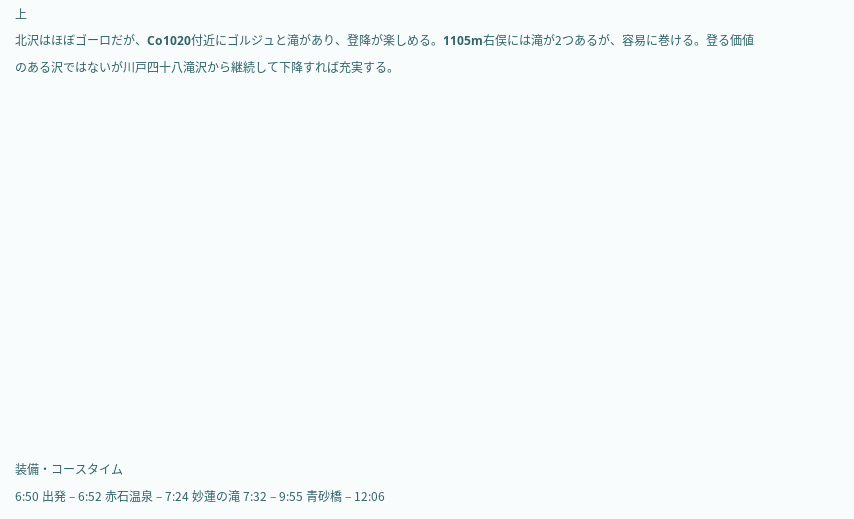上
北沢はほぼゴーロだが、Co1020付近にゴルジュと滝があり、登降が楽しめる。1105m右俣には滝が2つあるが、容易に巻ける。登る価値のある沢ではないが川戸四十八滝沢から継続して下降すれば充実する。














装備・コースタイム
6:50 出発 – 6:52 赤石温泉 – 7:24 妙蓮の滝 7:32 – 9:55 青砂橋 – 12:06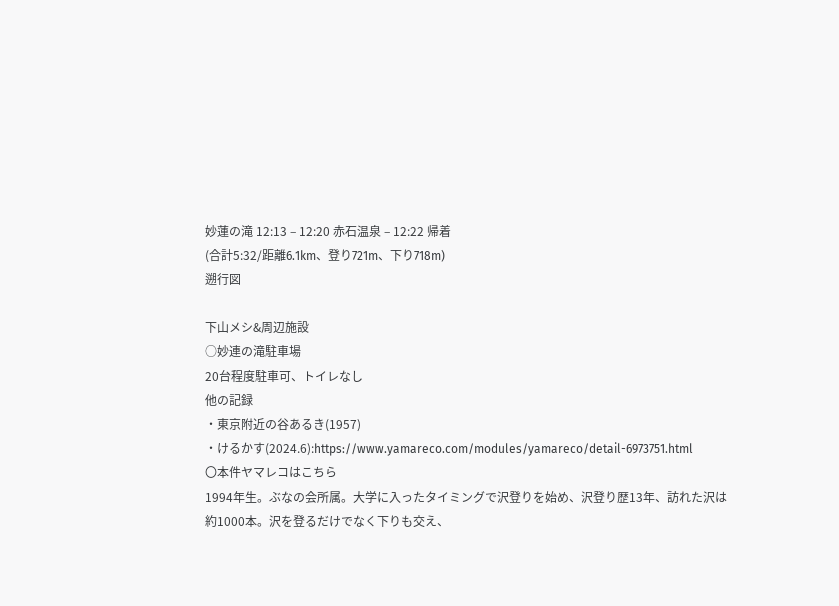妙蓮の滝 12:13 – 12:20 赤石温泉 – 12:22 帰着
(合計5:32/距離6.1km、登り721m、下り718m)
遡行図

下山メシ&周辺施設
○妙連の滝駐車場
20台程度駐車可、トイレなし
他の記録
・東京附近の谷あるき(1957)
・けるかす(2024.6):https://www.yamareco.com/modules/yamareco/detail-6973751.html
〇本件ヤマレコはこちら
1994年生。ぶなの会所属。大学に入ったタイミングで沢登りを始め、沢登り歴13年、訪れた沢は約1000本。沢を登るだけでなく下りも交え、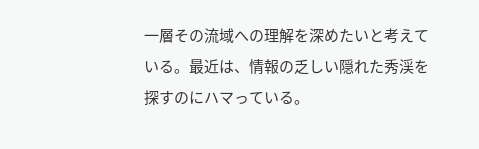一層その流域への理解を深めたいと考えている。最近は、情報の乏しい隠れた秀渓を探すのにハマっている。